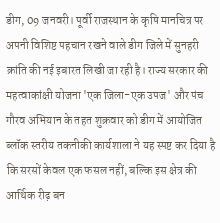डीग, 09 जनवरी। पूर्वी राजस्थान के कृषि मानचित्र पर अपनी विशिष्ट पहचान रखने वाले डीग जिले में सुनहरी क्रांति की नई इबारत लिखी जा रही है। राज्य सरकार की महत्वाकांक्षी योजना 'एक जिला-एक उपज' और पंच गौरव अभियान के तहत शुक्रवार को डीग में आयोजित ब्लॉक स्तरीय तकनीकी कार्यशाला ने यह स्पष्ट कर दिया है कि सरसों केवल एक फसल नहीं, बल्कि इस क्षेत्र की आर्थिक रीढ़ बन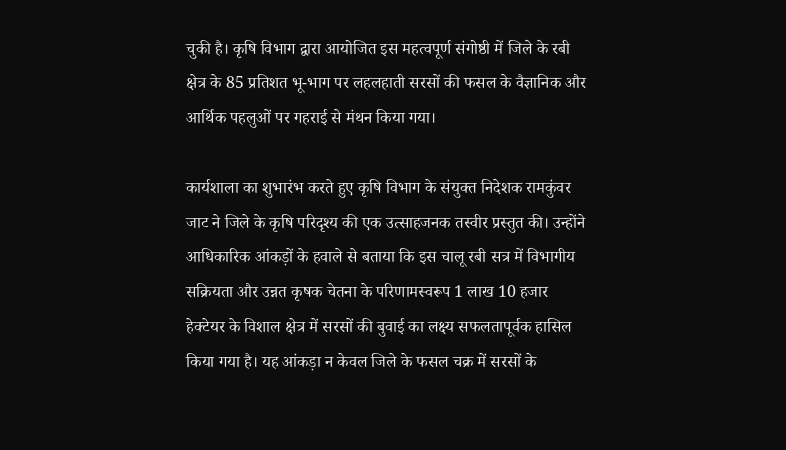चुकी है। कृषि विभाग द्वारा आयोजित इस महत्वपूर्ण संगोष्ठी में जिले के रबी क्षेत्र के 85 प्रतिशत भू-भाग पर लहलहाती सरसों की फसल के वैज्ञानिक और आर्थिक पहलुओं पर गहराई से मंथन किया गया।

कार्यशाला का शुभारंभ करते हुए कृषि विभाग के संयुक्त निदेशक रामकुंवर जाट ने जिले के कृषि परिदृश्य की एक उत्साहजनक तस्वीर प्रस्तुत की। उन्होंने आधिकारिक आंकड़ों के हवाले से बताया कि इस चालू रबी सत्र में विभागीय सक्रियता और उन्नत कृषक चेतना के परिणामस्वरूप 1 लाख 10 हजार हेक्टेयर के विशाल क्षेत्र में सरसों की बुवाई का लक्ष्य सफलतापूर्वक हासिल किया गया है। यह आंकड़ा न केवल जिले के फसल चक्र में सरसों के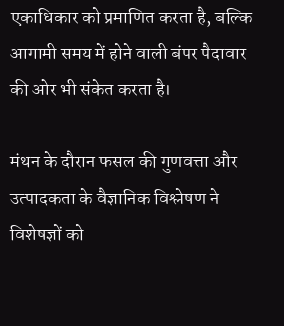एकाधिकार को प्रमाणित करता है, बल्कि आगामी समय में होने वाली बंपर पैदावार की ओर भी संकेत करता है।

मंथन के दौरान फसल की गुणवत्ता और उत्पादकता के वैज्ञानिक विश्लेषण ने विशेषज्ञों को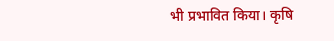भी प्रभावित किया। कृषि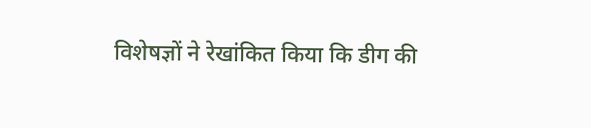विशेषज्ञों ने रेखांकित किया कि डीग की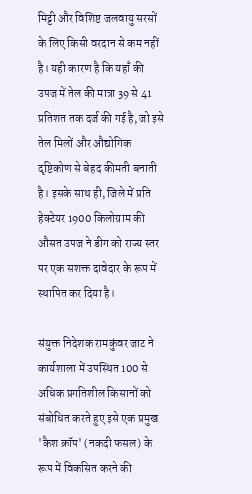मिट्टी और विशिष्ट जलवायु सरसों के लिए किसी वरदान से कम नहीं है। यही कारण है कि यहाँ की उपज में तेल की मात्रा 39 से 41 प्रतिशत तक दर्ज की गई है, जो इसे तेल मिलों और औद्योगिक दृष्टिकोण से बेहद कीमती बनाती है। इसके साथ ही, जिले में प्रति हेक्टेयर 1900 किलोग्राम की औसत उपज ने डीग को राज्य स्तर पर एक सशक्त दावेदार के रूप में स्थापित कर दिया है।

संयुक्त निदेशक रामकुंवर जाट ने कार्यशाला में उपस्थित 100 से अधिक प्रगतिशील किसानों को संबोधित करते हुए इसे एक प्रमुख 'कैश क्रॉप' (नकदी फसल) के रूप में विकसित करने की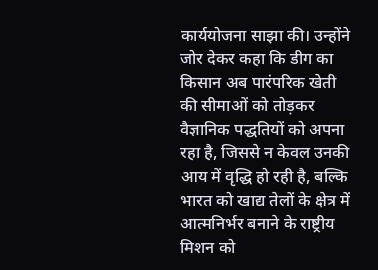कार्ययोजना साझा की। उन्होंने जोर देकर कहा कि डीग का किसान अब पारंपरिक खेती की सीमाओं को तोड़कर वैज्ञानिक पद्धतियों को अपना रहा है, जिससे न केवल उनकी आय में वृद्धि हो रही है, बल्कि भारत को खाद्य तेलों के क्षेत्र में आत्मनिर्भर बनाने के राष्ट्रीय मिशन को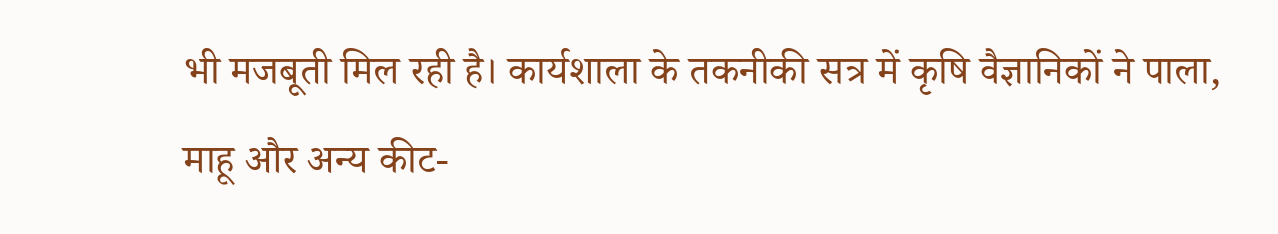भी मजबूती मिल रही है। कार्यशाला के तकनीकी सत्र में कृषि वैज्ञानिकों ने पाला, माहू और अन्य कीट-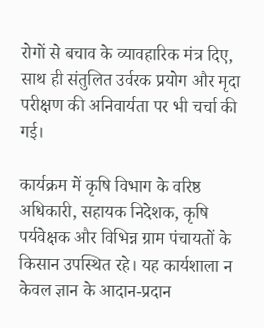रोगों से बचाव के व्यावहारिक मंत्र दिए, साथ ही संतुलित उर्वरक प्रयोग और मृदा परीक्षण की अनिवार्यता पर भी चर्चा की गई।

कार्यक्रम में कृषि विभाग के वरिष्ठ अधिकारी, सहायक निदेशक, कृषि पर्यवेक्षक और विभिन्न ग्राम पंचायतों के किसान उपस्थित रहे। यह कार्यशाला न केवल ज्ञान के आदान-प्रदान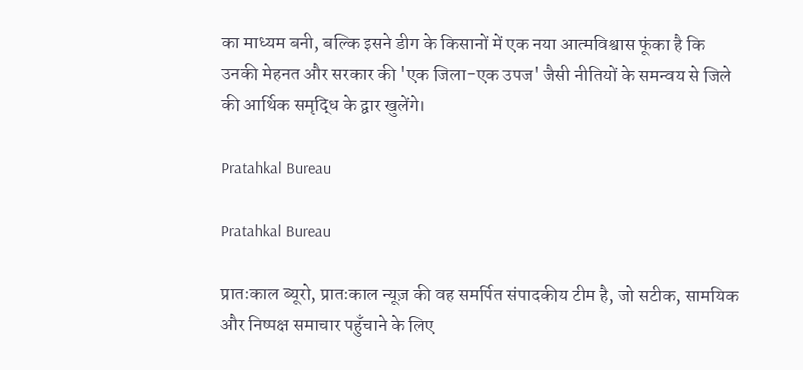का माध्यम बनी, बल्कि इसने डीग के किसानों में एक नया आत्मविश्वास फूंका है कि उनकी मेहनत और सरकार की 'एक जिला-एक उपज' जैसी नीतियों के समन्वय से जिले की आर्थिक समृद्धि के द्वार खुलेंगे।

Pratahkal Bureau

Pratahkal Bureau

प्रातःकाल ब्यूरो, प्रातःकाल न्यूज़ की वह समर्पित संपादकीय टीम है, जो सटीक, सामयिक और निष्पक्ष समाचार पहुँचाने के लिए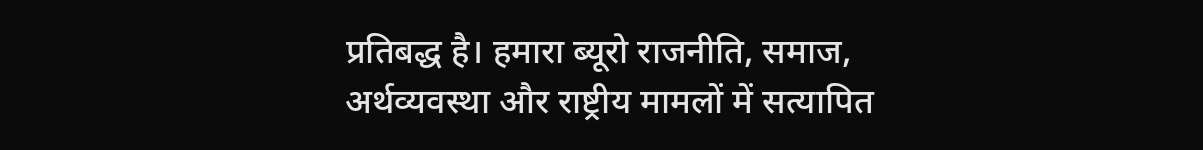प्रतिबद्ध है। हमारा ब्यूरो राजनीति, समाज, अर्थव्यवस्था और राष्ट्रीय मामलों में सत्यापित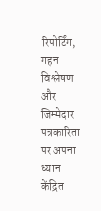रिपोर्टिंग, गहन विश्लेषण और जिम्मेदार पत्रकारिता पर अपना ध्यान केंद्रित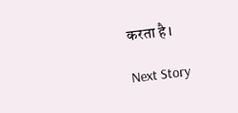करता है।

Next Story